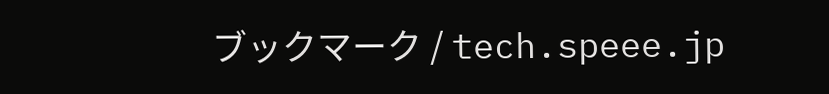ブックマーク / tech.speee.jp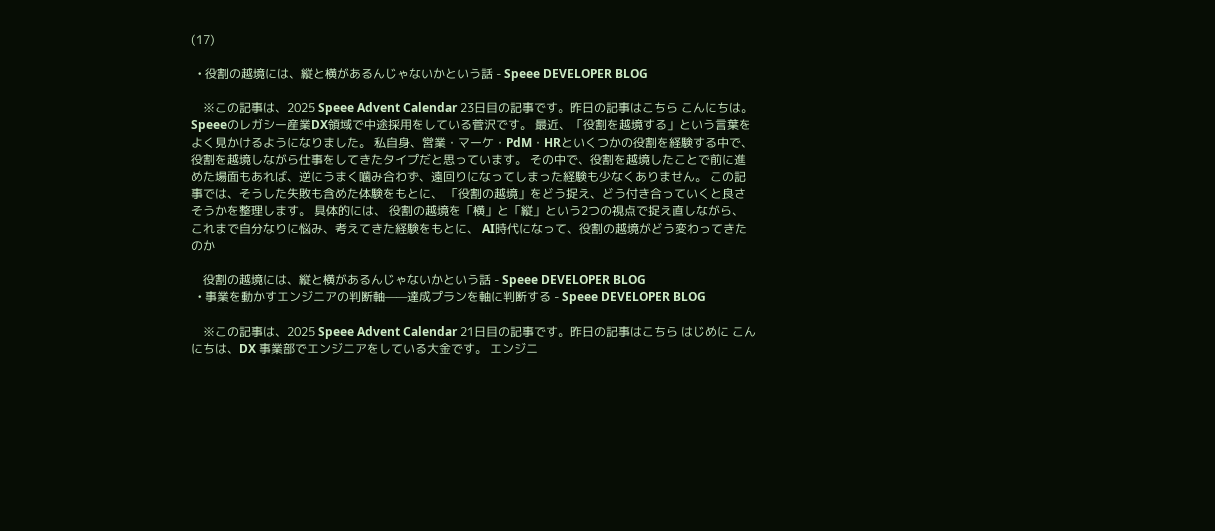(17)

  • 役割の越境には、縦と横があるんじゃないかという話 - Speee DEVELOPER BLOG

    ※この記事は、2025 Speee Advent Calendar 23日目の記事です。昨日の記事はこちら こんにちは。Speeeのレガシー産業DX領域で中途採用をしている菅沢です。 最近、「役割を越境する」という言葉をよく見かけるようになりました。 私自身、営業・マーケ・PdM・HRといくつかの役割を経験する中で、役割を越境しながら仕事をしてきたタイプだと思っています。 その中で、役割を越境したことで前に進めた場面もあれば、逆にうまく噛み合わず、遠回りになってしまった経験も少なくありません。 この記事では、そうした失敗も含めた体験をもとに、 「役割の越境」をどう捉え、どう付き合っていくと良さそうかを整理します。 具体的には、 役割の越境を「横」と「縦」という2つの視点で捉え直しながら、 これまで自分なりに悩み、考えてきた経験をもとに、 AI時代になって、役割の越境がどう変わってきたのか

    役割の越境には、縦と横があるんじゃないかという話 - Speee DEVELOPER BLOG
  • 事業を動かすエンジニアの判断軸——達成プランを軸に判断する - Speee DEVELOPER BLOG

    ※この記事は、2025 Speee Advent Calendar 21日目の記事です。昨日の記事はこちら はじめに こんにちは、DX 事業部でエンジニアをしている大金です。 エンジニ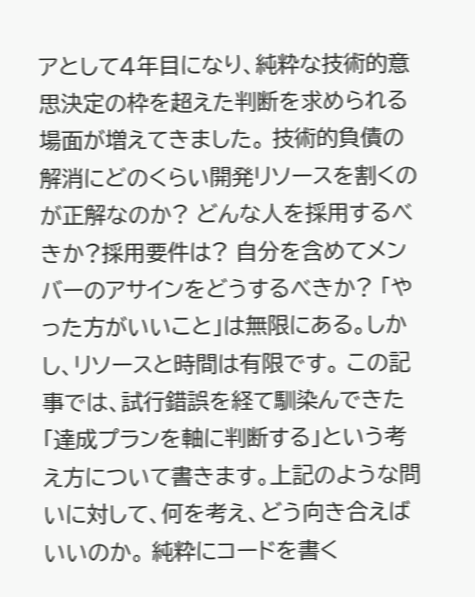アとして4年目になり、純粋な技術的意思決定の枠を超えた判断を求められる場面が増えてきました。 技術的負債の解消にどのくらい開発リソースを割くのが正解なのか? どんな人を採用するべきか?採用要件は? 自分を含めてメンバーのアサインをどうするべきか? 「やった方がいいこと」は無限にある。しかし、リソースと時間は有限です。 この記事では、試行錯誤を経て馴染んできた「達成プランを軸に判断する」という考え方について書きます。上記のような問いに対して、何を考え、どう向き合えばいいのか。 純粋にコードを書く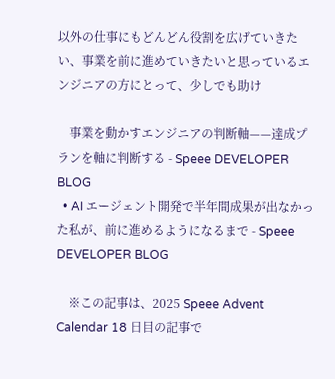以外の仕事にもどんどん役割を広げていきたい、事業を前に進めていきたいと思っているエンジニアの方にとって、少しでも助け

    事業を動かすエンジニアの判断軸——達成プランを軸に判断する - Speee DEVELOPER BLOG
  • AI エージェント開発で半年間成果が出なかった私が、前に進めるようになるまで - Speee DEVELOPER BLOG

    ※この記事は、2025 Speee Advent Calendar 18 日目の記事で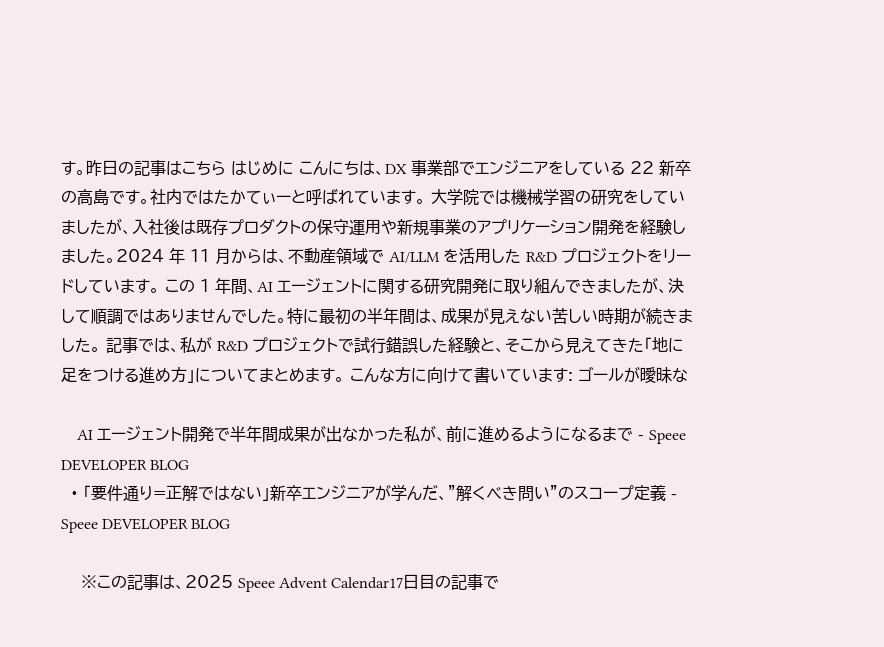す。昨日の記事はこちら はじめに こんにちは、DX 事業部でエンジニアをしている 22 新卒の高島です。社内ではたかてぃーと呼ばれています。 大学院では機械学習の研究をしていましたが、入社後は既存プロダクトの保守運用や新規事業のアプリケーション開発を経験しました。2024 年 11 月からは、不動産領域で AI/LLM を活用した R&D プロジェクトをリードしています。 この 1 年間、AI エージェントに関する研究開発に取り組んできましたが、決して順調ではありませんでした。特に最初の半年間は、成果が見えない苦しい時期が続きました。 記事では、私が R&D プロジェクトで試行錯誤した経験と、そこから見えてきた「地に足をつける進め方」についてまとめます。 こんな方に向けて書いています: ゴールが曖昧な

    AI エージェント開発で半年間成果が出なかった私が、前に進めるようになるまで - Speee DEVELOPER BLOG
  • 「要件通り=正解ではない」新卒エンジニアが学んだ、"解くべき問い"のスコープ定義 - Speee DEVELOPER BLOG

    ※この記事は、2025 Speee Advent Calendar17日目の記事で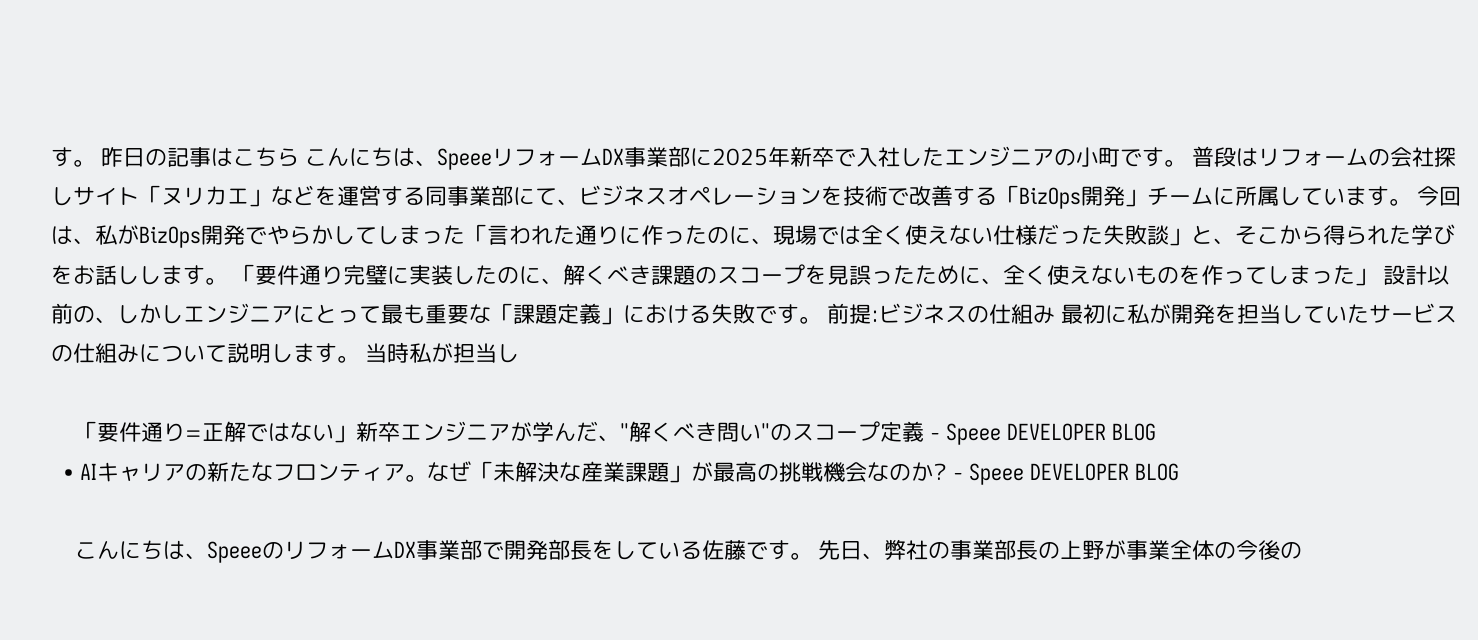す。 昨日の記事はこちら こんにちは、SpeeeリフォームDX事業部に2025年新卒で入社したエンジニアの小町です。 普段はリフォームの会社探しサイト「ヌリカエ」などを運営する同事業部にて、ビジネスオペレーションを技術で改善する「BizOps開発」チームに所属しています。 今回は、私がBizOps開発でやらかしてしまった「言われた通りに作ったのに、現場では全く使えない仕様だった失敗談」と、そこから得られた学びをお話しします。 「要件通り完璧に実装したのに、解くべき課題のスコープを見誤ったために、全く使えないものを作ってしまった」 設計以前の、しかしエンジニアにとって最も重要な「課題定義」における失敗です。 前提:ビジネスの仕組み 最初に私が開発を担当していたサービスの仕組みについて説明します。 当時私が担当し

    「要件通り=正解ではない」新卒エンジニアが学んだ、"解くべき問い"のスコープ定義 - Speee DEVELOPER BLOG
  • AIキャリアの新たなフロンティア。なぜ「未解決な産業課題」が最高の挑戦機会なのか? - Speee DEVELOPER BLOG

    こんにちは、SpeeeのリフォームDX事業部で開発部長をしている佐藤です。 先日、弊社の事業部長の上野が事業全体の今後の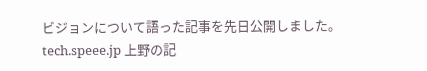ビジョンについて語った記事を先日公開しました。 tech.speee.jp 上野の記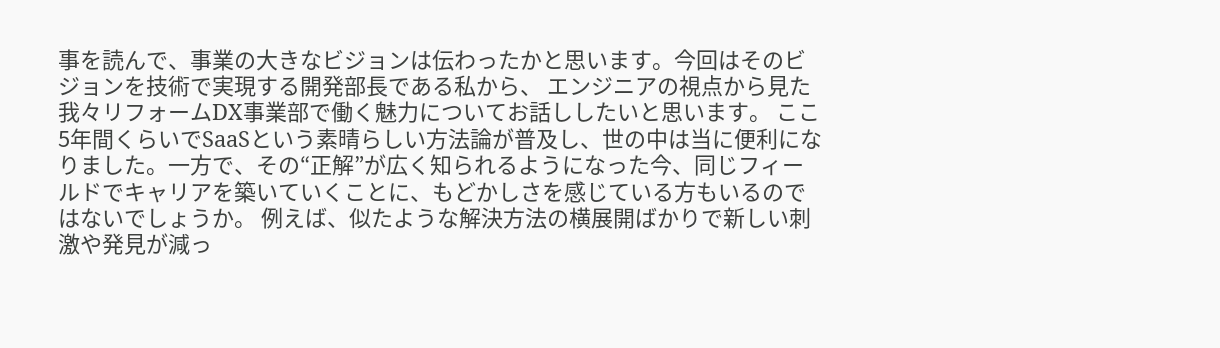事を読んで、事業の大きなビジョンは伝わったかと思います。今回はそのビジョンを技術で実現する開発部長である私から、 エンジニアの視点から見た我々リフォームDX事業部で働く魅力についてお話ししたいと思います。 ここ5年間くらいでSaaSという素晴らしい方法論が普及し、世の中は当に便利になりました。一方で、その“正解”が広く知られるようになった今、同じフィールドでキャリアを築いていくことに、もどかしさを感じている方もいるのではないでしょうか。 例えば、似たような解決方法の横展開ばかりで新しい刺激や発見が減っ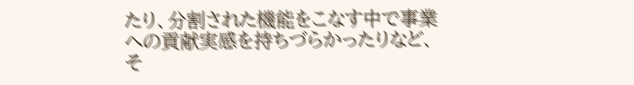たり、分割された機能をこなす中で事業への貢献実感を持ちづらかったりなど、そ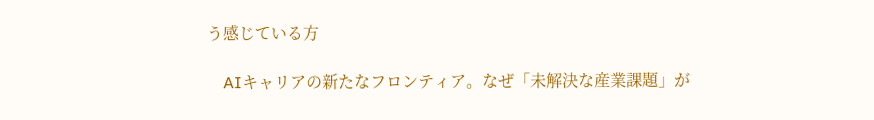う感じている方

    AIキャリアの新たなフロンティア。なぜ「未解決な産業課題」が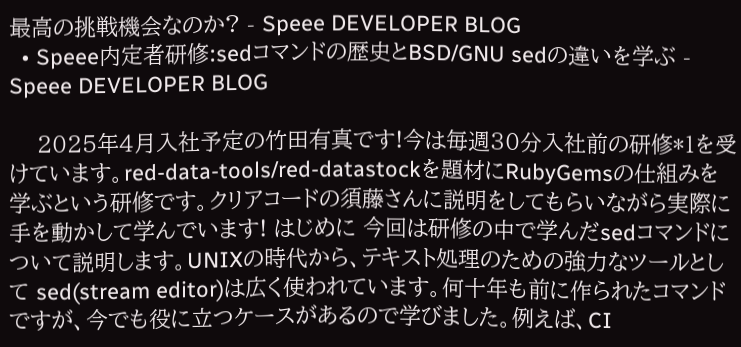最高の挑戦機会なのか? - Speee DEVELOPER BLOG
  • Speee内定者研修:sedコマンドの歴史とBSD/GNU sedの違いを学ぶ - Speee DEVELOPER BLOG

    2025年4月入社予定の竹田有真です!今は毎週30分入社前の研修*1を受けています。red-data-tools/red-datastockを題材にRubyGemsの仕組みを学ぶという研修です。クリアコードの須藤さんに説明をしてもらいながら実際に手を動かして学んでいます! はじめに 今回は研修の中で学んだsedコマンドについて説明します。UNIXの時代から、テキスト処理のための強力なツールとして sed(stream editor)は広く使われています。何十年も前に作られたコマンドですが、今でも役に立つケースがあるので学びました。例えば、CI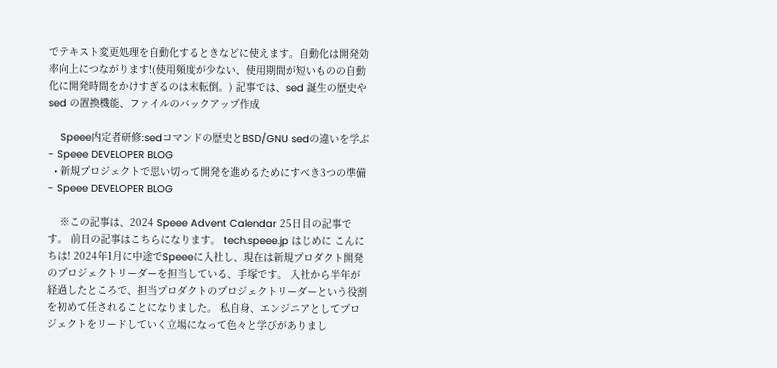でテキスト変更処理を自動化するときなどに使えます。自動化は開発効率向上につながります!(使用頻度が少ない、使用期間が短いものの自動化に開発時間をかけすぎるのは末転倒。) 記事では、sed 誕生の歴史や sed の置換機能、ファイルのバックアップ作成

    Speee内定者研修:sedコマンドの歴史とBSD/GNU sedの違いを学ぶ - Speee DEVELOPER BLOG
  • 新規プロジェクトで思い切って開発を進めるためにすべき3つの準備 - Speee DEVELOPER BLOG

    ※この記事は、2024 Speee Advent Calendar 25日目の記事です。 前日の記事はこちらになります。 tech.speee.jp はじめに こんにちは! 2024年1月に中途でSpeeeに入社し、現在は新規プロダクト開発のプロジェクトリーダーを担当している、手塚です。 入社から半年が経過したところで、担当プロダクトのプロジェクトリーダーという役割を初めて任されることになりました。 私自身、エンジニアとしてプロジェクトをリードしていく立場になって色々と学びがありまし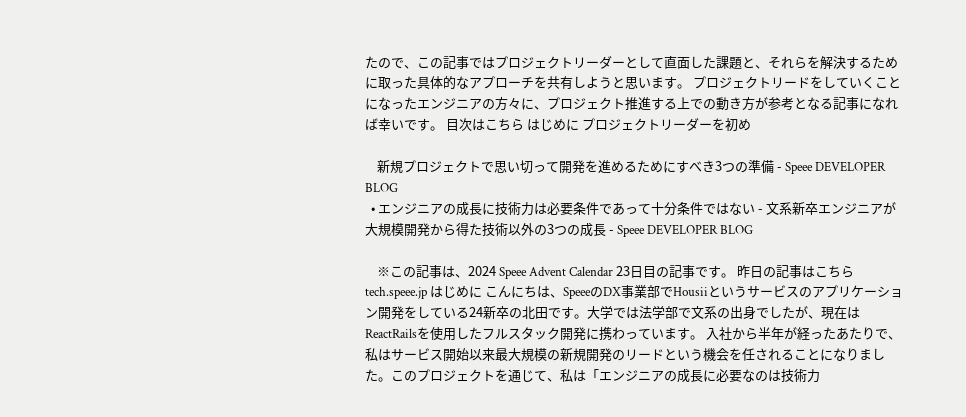たので、この記事ではプロジェクトリーダーとして直面した課題と、それらを解決するために取った具体的なアプローチを共有しようと思います。 プロジェクトリードをしていくことになったエンジニアの方々に、プロジェクト推進する上での動き方が参考となる記事になれば幸いです。 目次はこちら はじめに プロジェクトリーダーを初め

    新規プロジェクトで思い切って開発を進めるためにすべき3つの準備 - Speee DEVELOPER BLOG
  • エンジニアの成長に技術力は必要条件であって十分条件ではない - 文系新卒エンジニアが大規模開発から得た技術以外の3つの成長 - Speee DEVELOPER BLOG

    ※この記事は、2024 Speee Advent Calendar 23日目の記事です。 昨日の記事はこちら tech.speee.jp はじめに こんにちは、SpeeeのDX事業部でHousiiというサービスのアプリケーション開発をしている24新卒の北田です。大学では法学部で文系の出身でしたが、現在はReactRailsを使用したフルスタック開発に携わっています。 入社から半年が経ったあたりで、私はサービス開始以来最大規模の新規開発のリードという機会を任されることになりました。このプロジェクトを通じて、私は「エンジニアの成長に必要なのは技術力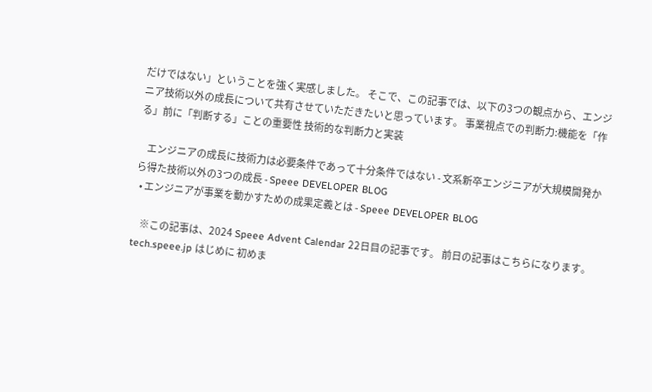だけではない」ということを強く実感しました。 そこで、この記事では、以下の3つの観点から、エンジニア技術以外の成長について共有させていただきたいと思っています。 事業視点での判断力:機能を「作る」前に「判断する」ことの重要性 技術的な判断力と実装

    エンジニアの成長に技術力は必要条件であって十分条件ではない - 文系新卒エンジニアが大規模開発から得た技術以外の3つの成長 - Speee DEVELOPER BLOG
  • エンジニアが事業を動かすための成果定義とは - Speee DEVELOPER BLOG

    ※この記事は、2024 Speee Advent Calendar 22日目の記事です。 前日の記事はこちらになります。 tech.speee.jp はじめに 初めま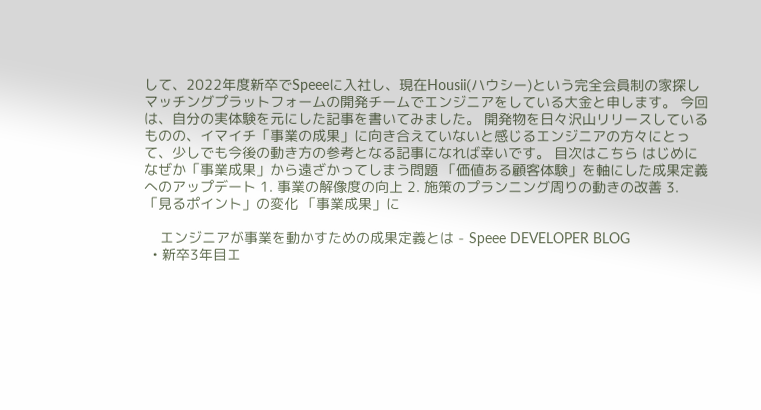して、2022年度新卒でSpeeeに入社し、現在Housii(ハウシー)という完全会員制の家探しマッチングプラットフォームの開発チームでエンジニアをしている大金と申します。 今回は、自分の実体験を元にした記事を書いてみました。 開発物を日々沢山リリースしているものの、イマイチ「事業の成果」に向き合えていないと感じるエンジニアの方々にとって、少しでも今後の動き方の参考となる記事になれば幸いです。 目次はこちら はじめに なぜか「事業成果」から遠ざかってしまう問題 「価値ある顧客体験」を軸にした成果定義へのアップデート 1. 事業の解像度の向上 2. 施策のプランニング周りの動きの改善 3. 「見るポイント」の変化 「事業成果」に

    エンジニアが事業を動かすための成果定義とは - Speee DEVELOPER BLOG
  • 新卒3年目エ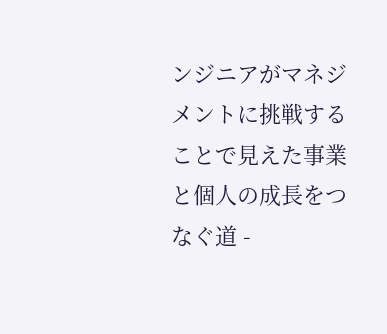ンジニアがマネジメントに挑戦することで見えた事業と個人の成長をつなぐ道 -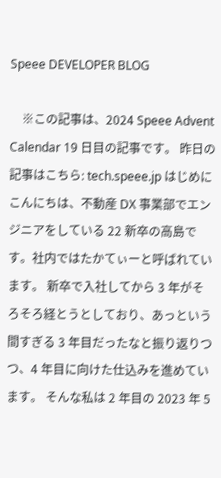Speee DEVELOPER BLOG

    ※この記事は、2024 Speee Advent Calendar 19 日目の記事です。 昨日の記事はこちら: tech.speee.jp はじめに こんにちは、不動産 DX 事業部でエンジニアをしている 22 新卒の高島です。社内ではたかてぃーと呼ばれています。 新卒で入社してから 3 年がそろそろ経とうとしており、あっという間すぎる 3 年目だったなと振り返りつつ、4 年目に向けた仕込みを進めています。 そんな私は 2 年目の 2023 年 5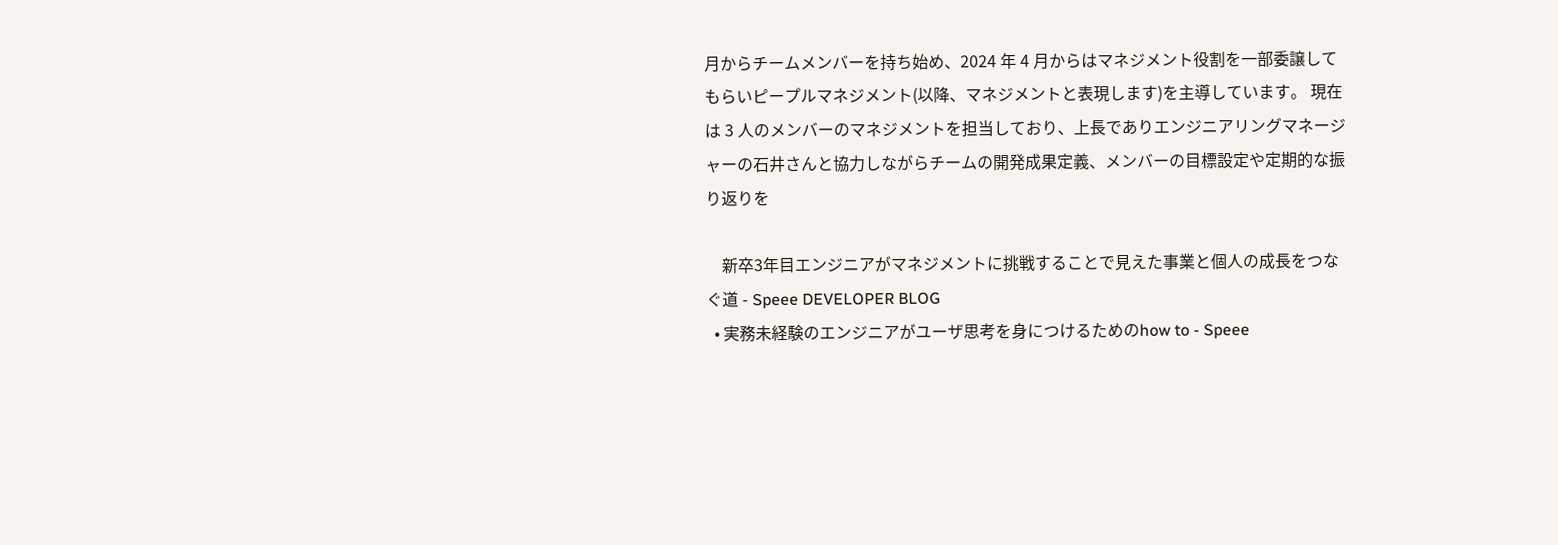月からチームメンバーを持ち始め、2024 年 4 月からはマネジメント役割を一部委譲してもらいピープルマネジメント(以降、マネジメントと表現します)を主導しています。 現在は 3 人のメンバーのマネジメントを担当しており、上長でありエンジニアリングマネージャーの石井さんと協力しながらチームの開発成果定義、メンバーの目標設定や定期的な振り返りを

    新卒3年目エンジニアがマネジメントに挑戦することで見えた事業と個人の成長をつなぐ道 - Speee DEVELOPER BLOG
  • 実務未経験のエンジニアがユーザ思考を身につけるためのhow to - Speee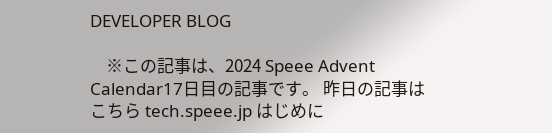DEVELOPER BLOG

    ※この記事は、2024 Speee Advent Calendar17日目の記事です。 昨日の記事はこちら tech.speee.jp はじめに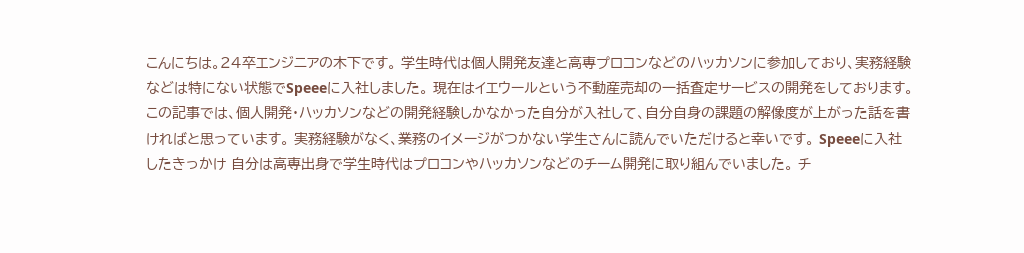こんにちは。24卒エンジニアの木下です。 学生時代は個人開発友達と高専プロコンなどのハッカソンに参加しており、実務経験などは特にない状態でSpeeeに入社しました。 現在はイエウールという不動産売却の一括査定サービスの開発をしております。 この記事では、個人開発・ハッカソンなどの開発経験しかなかった自分が入社して、自分自身の課題の解像度が上がった話を書ければと思っています。 実務経験がなく、業務のイメージがつかない学生さんに読んでいただけると幸いです。 Speeeに入社したきっかけ 自分は高専出身で学生時代はプロコンやハッカソンなどのチーム開発に取り組んでいました。 チ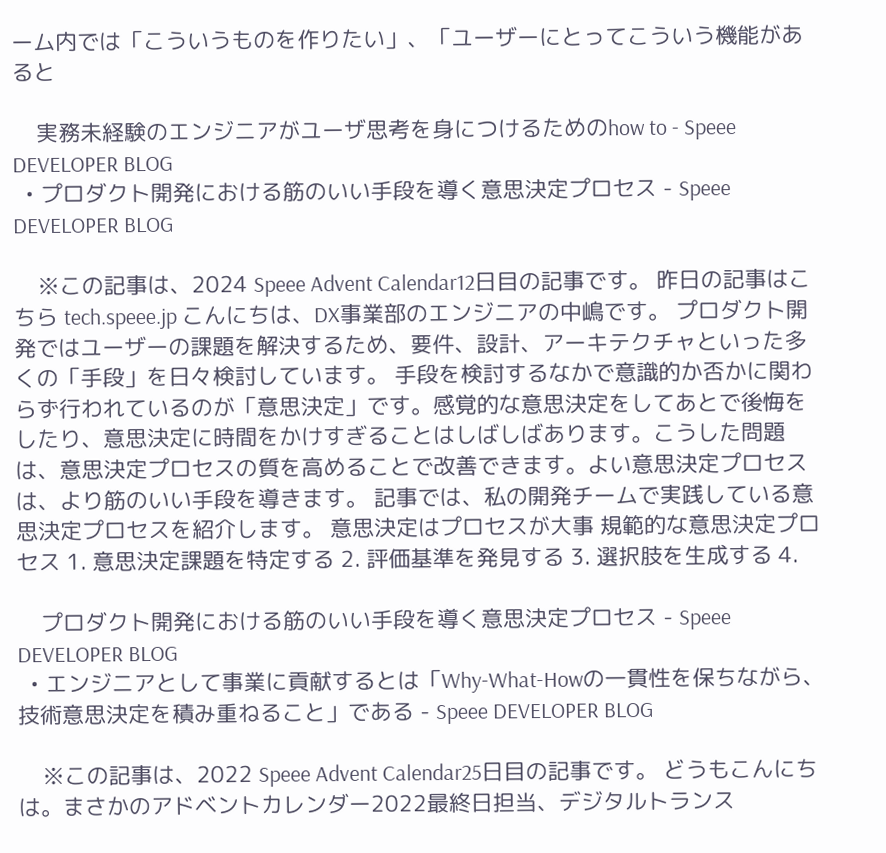ーム内では「こういうものを作りたい」、「ユーザーにとってこういう機能があると

    実務未経験のエンジニアがユーザ思考を身につけるためのhow to - Speee DEVELOPER BLOG
  • プロダクト開発における筋のいい手段を導く意思決定プロセス - Speee DEVELOPER BLOG

    ※この記事は、2024 Speee Advent Calendar12日目の記事です。 昨日の記事はこちら tech.speee.jp こんにちは、DX事業部のエンジニアの中嶋です。 プロダクト開発ではユーザーの課題を解決するため、要件、設計、アーキテクチャといった多くの「手段」を日々検討しています。 手段を検討するなかで意識的か否かに関わらず行われているのが「意思決定」です。感覚的な意思決定をしてあとで後悔をしたり、意思決定に時間をかけすぎることはしばしばあります。こうした問題は、意思決定プロセスの質を高めることで改善できます。よい意思決定プロセスは、より筋のいい手段を導きます。 記事では、私の開発チームで実践している意思決定プロセスを紹介します。 意思決定はプロセスが大事 規範的な意思決定プロセス 1. 意思決定課題を特定する 2. 評価基準を発見する 3. 選択肢を生成する 4.

    プロダクト開発における筋のいい手段を導く意思決定プロセス - Speee DEVELOPER BLOG
  • エンジニアとして事業に貢献するとは「Why-What-Howの一貫性を保ちながら、技術意思決定を積み重ねること」である - Speee DEVELOPER BLOG

    ※この記事は、2022 Speee Advent Calendar25日目の記事です。 どうもこんにちは。まさかのアドベントカレンダー2022最終日担当、デジタルトランス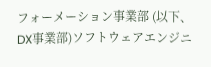フォーメーション事業部 (以下、DX事業部)ソフトウェアエンジニ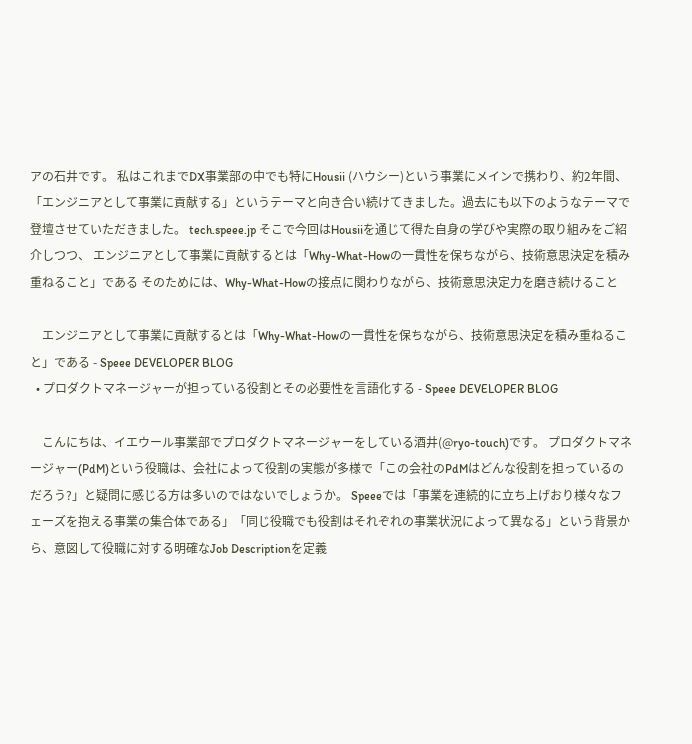アの石井です。 私はこれまでDX事業部の中でも特にHousii (ハウシー)という事業にメインで携わり、約2年間、「エンジニアとして事業に貢献する」というテーマと向き合い続けてきました。過去にも以下のようなテーマで登壇させていただきました。 tech.speee.jp そこで今回はHousiiを通じて得た自身の学びや実際の取り組みをご紹介しつつ、 エンジニアとして事業に貢献するとは「Why-What-Howの一貫性を保ちながら、技術意思決定を積み重ねること」である そのためには、Why-What-Howの接点に関わりながら、技術意思決定力を磨き続けること

    エンジニアとして事業に貢献するとは「Why-What-Howの一貫性を保ちながら、技術意思決定を積み重ねること」である - Speee DEVELOPER BLOG
  • プロダクトマネージャーが担っている役割とその必要性を言語化する - Speee DEVELOPER BLOG

    こんにちは、イエウール事業部でプロダクトマネージャーをしている酒井(@ryo-touch)です。 プロダクトマネージャー(PdM)という役職は、会社によって役割の実態が多様で「この会社のPdMはどんな役割を担っているのだろう?」と疑問に感じる方は多いのではないでしょうか。 Speeeでは「事業を連続的に立ち上げおり様々なフェーズを抱える事業の集合体である」「同じ役職でも役割はそれぞれの事業状況によって異なる」という背景から、意図して役職に対する明確なJob Descriptionを定義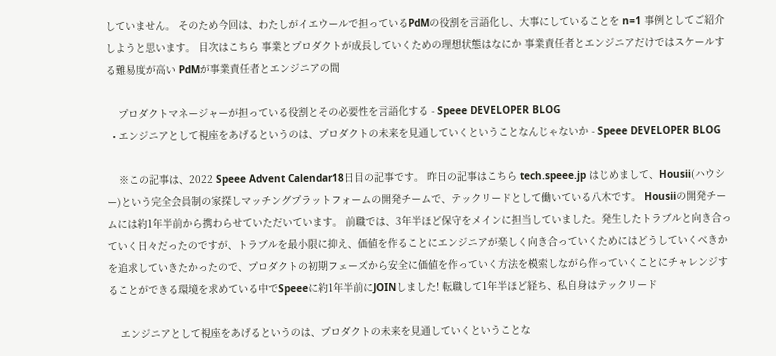していません。 そのため今回は、わたしがイエウールで担っているPdMの役割を言語化し、大事にしていることを n=1 事例としてご紹介しようと思います。 目次はこちら 事業とプロダクトが成長していくための理想状態はなにか 事業責任者とエンジニアだけではスケールする難易度が高い PdMが事業責任者とエンジニアの間

    プロダクトマネージャーが担っている役割とその必要性を言語化する - Speee DEVELOPER BLOG
  • エンジニアとして視座をあげるというのは、プロダクトの未来を見通していくということなんじゃないか - Speee DEVELOPER BLOG

    ※この記事は、2022 Speee Advent Calendar18日目の記事です。 昨日の記事はこちら tech.speee.jp はじめまして、Housii(ハウシー)という完全会員制の家探しマッチングプラットフォームの開発チームで、テックリードとして働いている八木です。 Housiiの開発チームには約1年半前から携わらせていただいています。 前職では、3年半ほど保守をメインに担当していました。発生したトラブルと向き合っていく日々だったのですが、トラブルを最小限に抑え、価値を作ることにエンジニアが楽しく向き合っていくためにはどうしていくべきかを追求していきたかったので、プロダクトの初期フェーズから安全に価値を作っていく方法を模索しながら作っていくことにチャレンジすることができる環境を求めている中でSpeeeに約1年半前にJOINしました! 転職して1年半ほど経ち、私自身はテックリード

    エンジニアとして視座をあげるというのは、プロダクトの未来を見通していくということな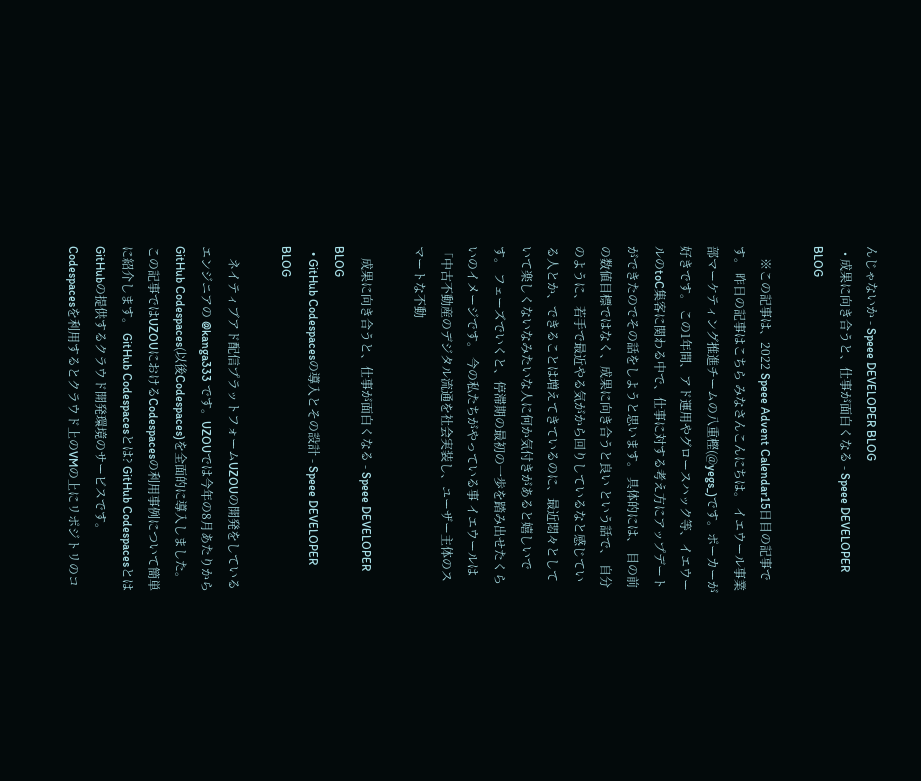んじゃないか - Speee DEVELOPER BLOG
  • 成果に向き合うと、仕事が面白くなる - Speee DEVELOPER BLOG

    ※この記事は、2022 Speee Advent Calendar15日目の記事です。 昨日の記事はこちら みなさんこんにちは。 イエウール事業部マーケティング推進チームの八重樫(@yegs_)です。ポーカーが好きです。 この1年間、アド運用やグロースハック等、イエウールのtoC集客に関わる中で、仕事に対する考え方にアップデートができたのでその話をしようと思います。 具体的には、 目の前の数値目標ではなく、成果に向き合うと良い という話で、 自分のように、若手で最近やる気がから回りしているなと感じている人とか、できることは増えてきているのに、最近悶々としていて楽しくないなみたいな人に何か気付きがあると嬉しいです。 フェーズでいくと、停滞期の最初の一歩を踏み出せたくらいのイメージです。 今の私たちがやっている事 イエウールは「中古不動産のデジタル流通を社会実装し、ユーザー主体のスマートな不動

    成果に向き合うと、仕事が面白くなる - Speee DEVELOPER BLOG
  • GitHub Codespacesの導入とその設計 - Speee DEVELOPER BLOG

    ネイティブアド配信プラットフォームUZOUの開発をしているエンジニアの @kanga333 です。UZOUでは今年の8月あたりからGitHub Codespaces(以後Codespaces)を全面的に導入しました。この記事ではUZOUにおけるCodespacesの利用事例について簡単に紹介します。 GitHub Codespacesとは? GitHub CodespacesとはGitHubの提供するクラウド開発環境のサービスです。Codespacesを利用するとクラウド上のVMの上にリポジトリのコ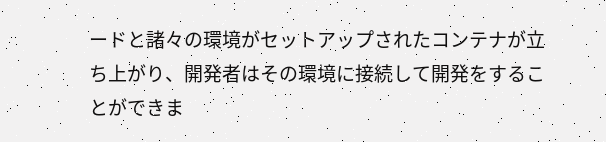ードと諸々の環境がセットアップされたコンテナが立ち上がり、開発者はその環境に接続して開発をすることができま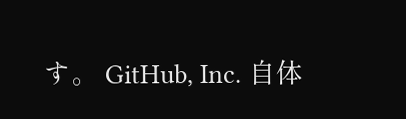す。 GitHub, Inc. 自体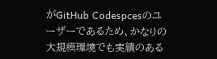がGitHub Codespcesのユーザーであるため、かなりの大規模環境でも実績のある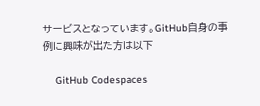サービスとなっています。GitHub自身の事例に興味が出た方は以下

    GitHub Codespaces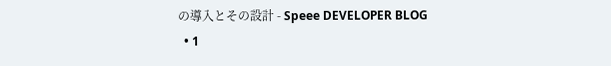の導入とその設計 - Speee DEVELOPER BLOG
  • 1